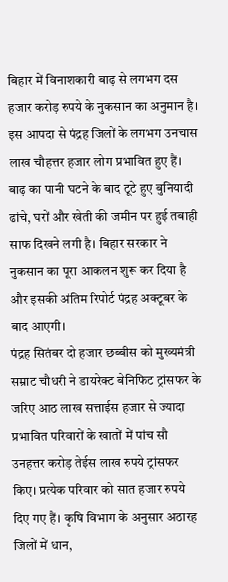बिहार में विनाशकारी बाढ़ से लगभग दस हजार करोड़ रुपये के नुकसान का अनुमान है। इस आपदा से पंद्रह जिलों के लगभग उनचास लाख चौहत्तर हजार लोग प्रभावित हुए हैं। बाढ़ का पानी घटने के बाद टूटे हुए बुनियादी ढांचे, घरों और खेती की जमीन पर हुई तबाही साफ दिखने लगी है। बिहार सरकार ने नुकसान का पूरा आकलन शुरू कर दिया है और इसकी अंतिम रिपोर्ट पंद्रह अक्टूबर के बाद आएगी।
पंद्रह सितंबर दो हजार छब्बीस को मुख्यमंत्री सम्राट चौधरी ने डायरेक्ट बेनिफिट ट्रांसफर के जरिए आठ लाख सत्ताईस हजार से ज्यादा प्रभावित परिवारों के खातों में पांच सौ उनहत्तर करोड़ तेईस लाख रुपये ट्रांसफर किए। प्रत्येक परिवार को सात हजार रुपये दिए गए हैं। कृषि विभाग के अनुसार अठारह जिलों में धान,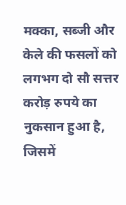मक्का, सब्जी और केले की फसलों को लगभग दो सौ सत्तर करोड़ रुपये का नुकसान हुआ है, जिसमें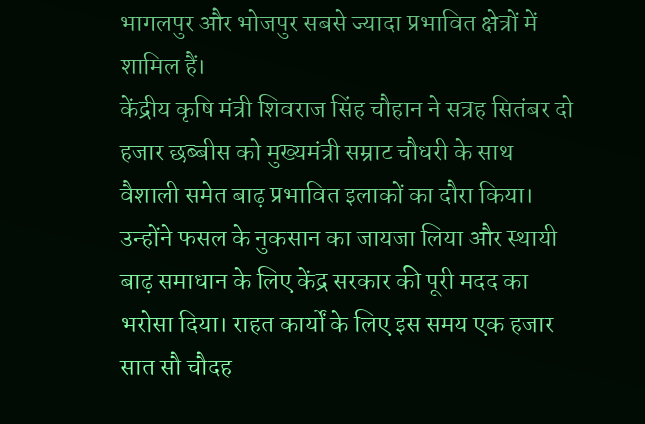भागलपुर और भोजपुर सबसे ज्यादा प्रभावित क्षेत्रों में शामिल हैं।
केंद्रीय कृषि मंत्री शिवराज सिंह चौहान ने सत्रह सितंबर दो हजार छब्बीस को मुख्यमंत्री सम्राट चौधरी के साथ वैशाली समेत बाढ़ प्रभावित इलाकों का दौरा किया। उन्होंने फसल के नुकसान का जायजा लिया और स्थायी बाढ़ समाधान के लिए केंद्र सरकार की पूरी मदद का भरोसा दिया। राहत कार्यों के लिए इस समय एक हजार सात सौ चौदह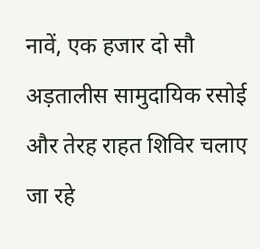नावें, एक हजार दो सौ अड़तालीस सामुदायिक रसोई और तेरह राहत शिविर चलाए जा रहे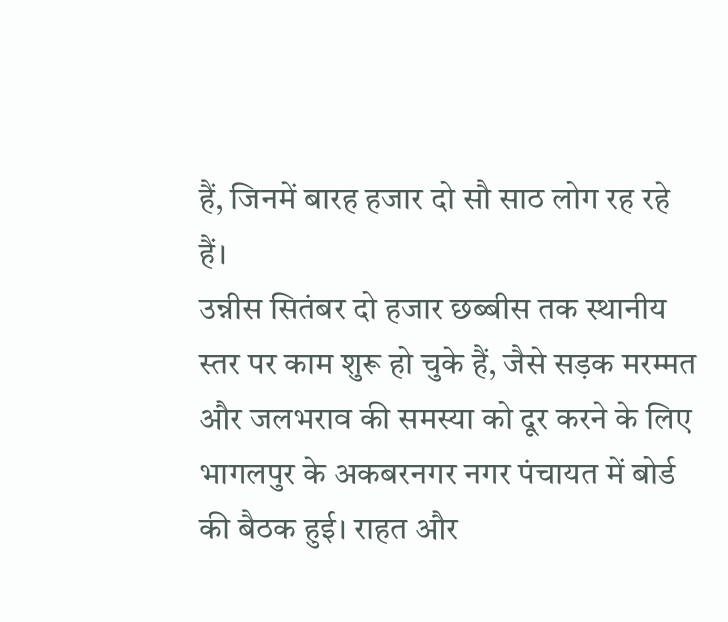हैं, जिनमें बारह हजार दो सौ साठ लोग रह रहे हैं।
उन्नीस सितंबर दो हजार छब्बीस तक स्थानीय स्तर पर काम शुरू हो चुके हैं, जैसे सड़क मरम्मत और जलभराव की समस्या को दूर करने के लिए भागलपुर के अकबरनगर नगर पंचायत में बोर्ड की बैठक हुई। राहत और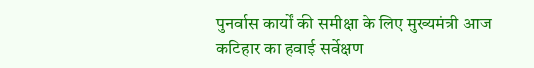पुनर्वास कार्यों की समीक्षा के लिए मुख्यमंत्री आज कटिहार का हवाई सर्वेक्षण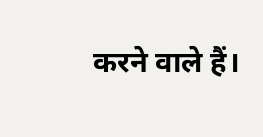करने वाले हैं।